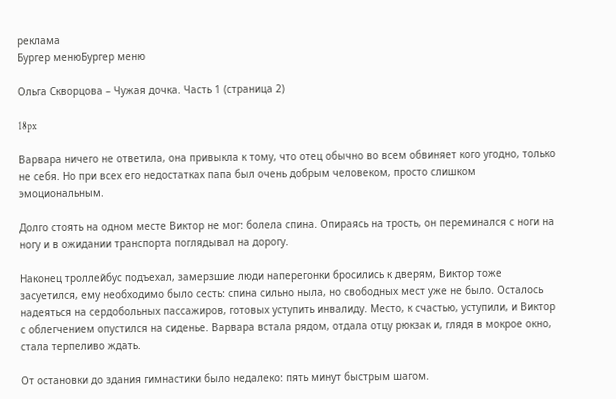реклама
Бургер менюБургер меню

Ольга Скворцова – Чужая дочка. Часть 1 (страница 2)

18px

Варвара ничего не ответила, она привыкла к тому, что отец обычно во всем обвиняет кого угодно, только не себя. Но при всех его недостатках папа был очень добрым человеком, просто слишком эмоциональным.

Долго стоять на одном месте Виктор не мог: болела спина. Опираясь на трость, он переминался с ноги на ногу и в ожидании транспорта поглядывал на дорогу.

Наконец троллейбус подъехал, замерзшие люди наперегонки бросились к дверям, Виктор тоже засуетился, ему необходимо было сесть: спина сильно ныла, но свободных мест уже не было. Осталось надеяться на сердобольных пассажиров, готовых уступить инвалиду. Место, к счастью, уступили, и Виктор с облегчением опустился на сиденье. Варвара встала рядом, отдала отцу рюкзак и, глядя в мокрое окно, стала терпеливо ждать.

От остановки до здания гимнастики было недалеко: пять минут быстрым шагом.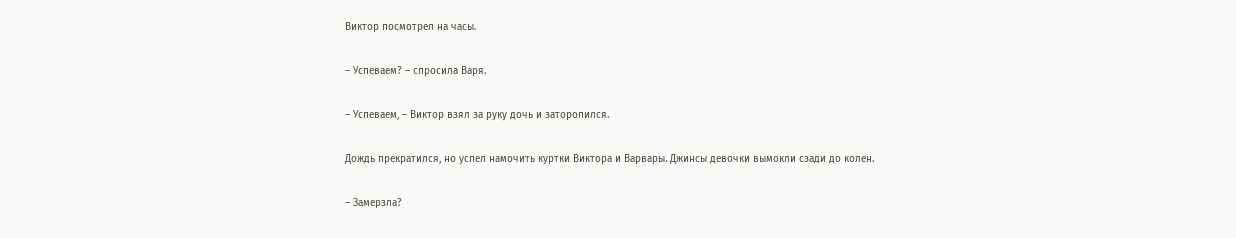Виктор посмотрел на часы.

– Успеваем? – спросила Варя.

– Успеваем, – Виктор взял за руку дочь и заторопился.

Дождь прекратился, но успел намочить куртки Виктора и Варвары. Джинсы девочки вымокли сзади до колен.

– Замерзла?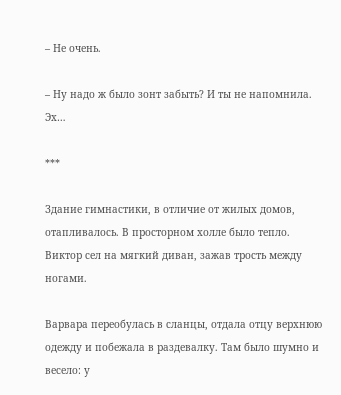– Не очень.

– Ну надо ж было зонт забыть? И ты не напомнила. Эх…

***

Здание гимнастики, в отличие от жилых домов, отапливалось. В просторном холле было тепло. Виктор сел на мягкий диван, зажав трость между ногами.

Варвара переобулась в сланцы, отдала отцу верхнюю одежду и побежала в раздевалку. Там было шумно и весело: у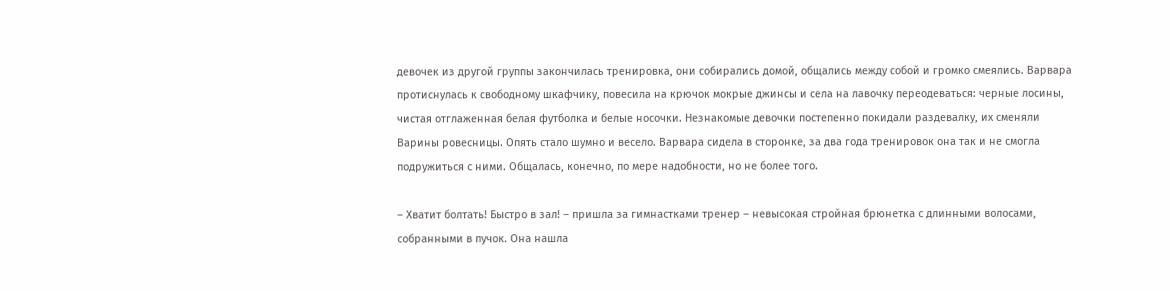девочек из другой группы закончилась тренировка, они собирались домой, общались между собой и громко смеялись. Варвара протиснулась к свободному шкафчику, повесила на крючок мокрые джинсы и села на лавочку переодеваться: черные лосины, чистая отглаженная белая футболка и белые носочки. Незнакомые девочки постепенно покидали раздевалку, их сменяли Варины ровесницы. Опять стало шумно и весело. Варвара сидела в сторонке, за два года тренировок она так и не смогла подружиться с ними. Общалась, конечно, по мере надобности, но не более того.

– Хватит болтать! Быстро в зал! – пришла за гимнастками тренер – невысокая стройная брюнетка с длинными волосами, собранными в пучок. Она нашла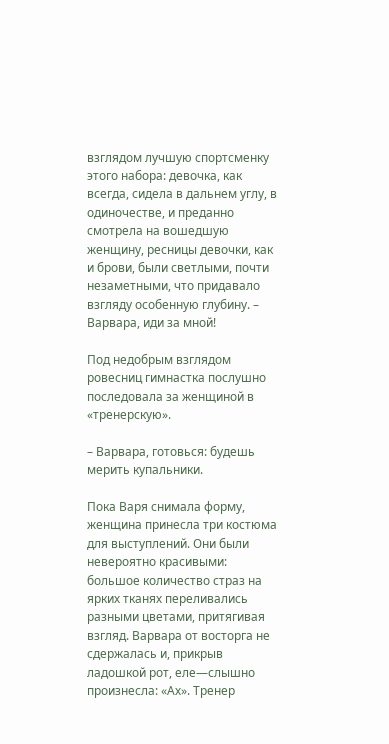взглядом лучшую спортсменку этого набора: девочка, как всегда, сидела в дальнем углу, в одиночестве, и преданно смотрела на вошедшую женщину, ресницы девочки, как и брови, были светлыми, почти незаметными, что придавало взгляду особенную глубину. – Варвара, иди за мной!

Под недобрым взглядом ровесниц гимнастка послушно последовала за женщиной в «тренерскую».

– Варвара, готовься: будешь мерить купальники.

Пока Варя снимала форму, женщина принесла три костюма для выступлений. Они были невероятно красивыми: большое количество страз на ярких тканях переливались разными цветами, притягивая взгляд. Варвара от восторга не сдержалась и, прикрыв ладошкой рот, еле—слышно произнесла: «Ах». Тренер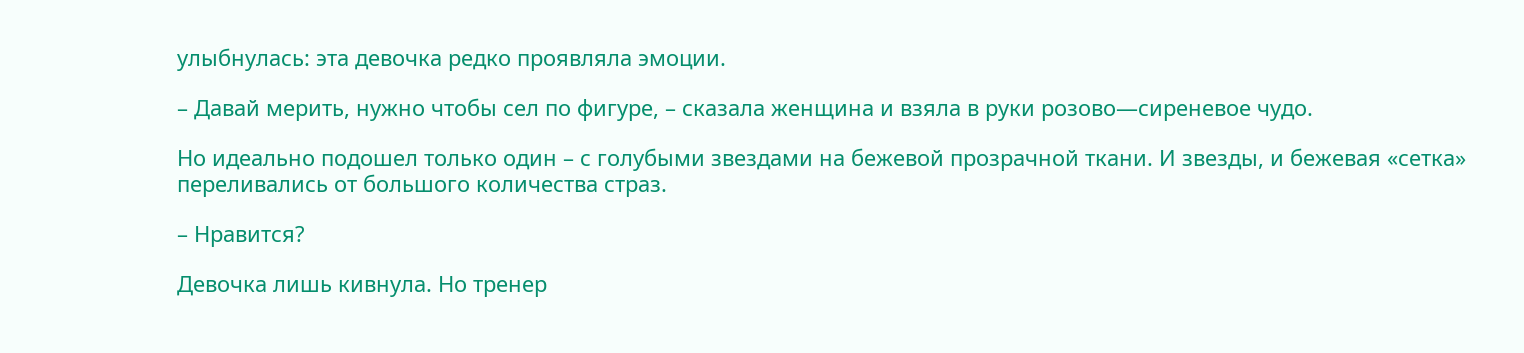улыбнулась: эта девочка редко проявляла эмоции.

– Давай мерить, нужно чтобы сел по фигуре, – сказала женщина и взяла в руки розово—сиреневое чудо.

Но идеально подошел только один – с голубыми звездами на бежевой прозрачной ткани. И звезды, и бежевая «сетка» переливались от большого количества страз.

– Нравится?

Девочка лишь кивнула. Но тренер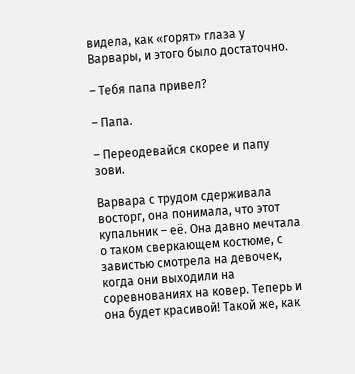видела, как «горят» глаза у Варвары, и этого было достаточно.

– Тебя папа привел?

– Папа.

– Переодевайся скорее и папу зови.

Варвара с трудом сдерживала восторг, она понимала, что этот купальник – её. Она давно мечтала о таком сверкающем костюме, с завистью смотрела на девочек, когда они выходили на соревнованиях на ковер. Теперь и она будет красивой! Такой же, как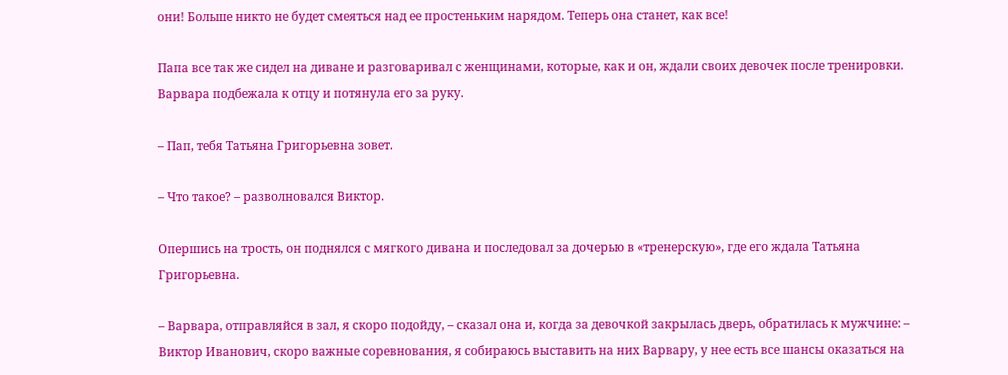они! Больше никто не будет смеяться над ее простеньким нарядом. Теперь она станет, как все!

Папа все так же сидел на диване и разговаривал с женщинами, которые, как и он, ждали своих девочек после тренировки. Варвара подбежала к отцу и потянула его за руку.

– Пап, тебя Татьяна Григорьевна зовет.

– Что такое? – разволновался Виктор.

Опершись на трость, он поднялся с мягкого дивана и последовал за дочерью в «тренерскую», где его ждала Татьяна Григорьевна.

– Варвара, отправляйся в зал, я скоро подойду, – сказал она и, когда за девочкой закрылась дверь, обратилась к мужчине: – Виктор Иванович, скоро важные соревнования, я собираюсь выставить на них Варвару, у нее есть все шансы оказаться на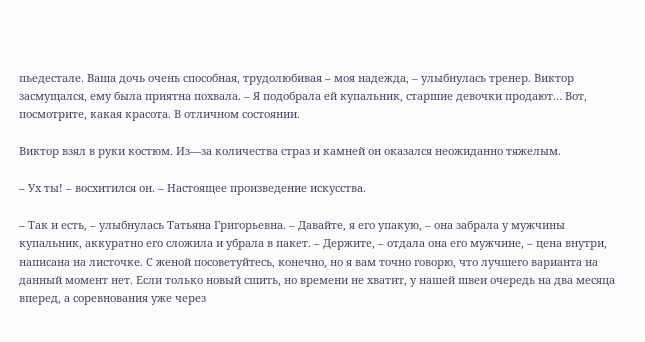пьедестале. Ваша дочь очень способная, трудолюбивая – моя надежда, – улыбнулась тренер. Виктор засмущался, ему была приятна похвала. – Я подобрала ей купальник, старшие девочки продают… Вот, посмотрите, какая красота. В отличном состоянии.

Виктор взял в руки костюм. Из—за количества страз и камней он оказался неожиданно тяжелым.

– Ух ты! – восхитился он. – Настоящее произведение искусства.

– Так и есть, – улыбнулась Татьяна Григорьевна. – Давайте, я его упакую, – она забрала у мужчины купальник, аккуратно его сложила и убрала в пакет. – Держите, – отдала она его мужчине, – цена внутри, написана на листочке. С женой посоветуйтесь, конечно, но я вам точно говорю, что лучшего варианта на данный момент нет. Если только новый сшить, но времени не хватит, у нашей швеи очередь на два месяца вперед, а соревнования уже через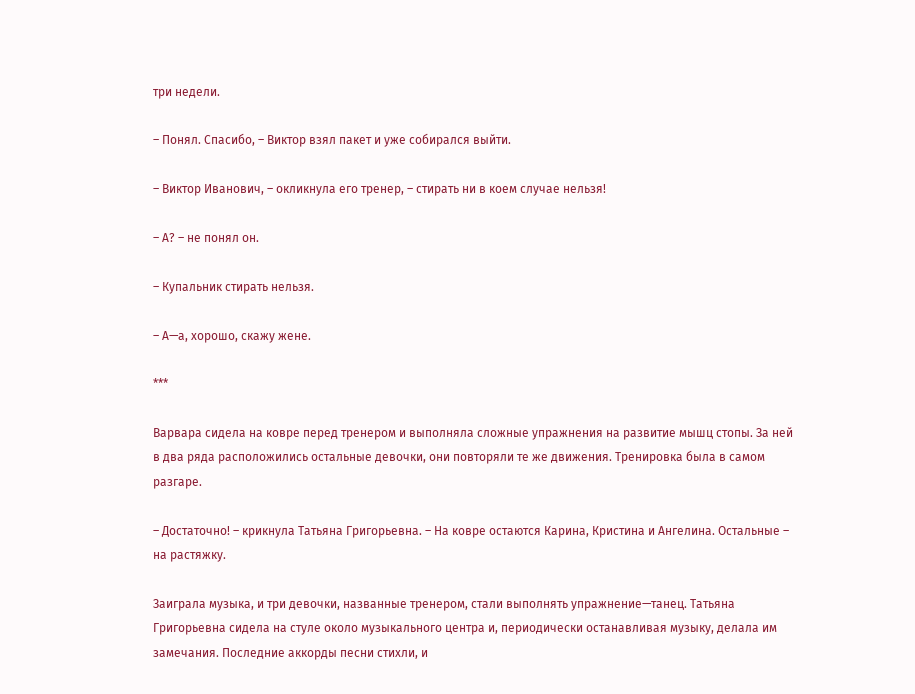три недели.

– Понял. Спасибо, – Виктор взял пакет и уже собирался выйти.

– Виктор Иванович, – окликнула его тренер, – стирать ни в коем случае нельзя!

– А? – не понял он.

– Купальник стирать нельзя.

– А—а, хорошо, скажу жене.

***

Варвара сидела на ковре перед тренером и выполняла сложные упражнения на развитие мышц стопы. За ней в два ряда расположились остальные девочки, они повторяли те же движения. Тренировка была в самом разгаре.

– Достаточно! – крикнула Татьяна Григорьевна. – На ковре остаются Карина, Кристина и Ангелина. Остальные – на растяжку.

Заиграла музыка, и три девочки, названные тренером, стали выполнять упражнение—танец. Татьяна Григорьевна сидела на стуле около музыкального центра и, периодически останавливая музыку, делала им замечания. Последние аккорды песни стихли, и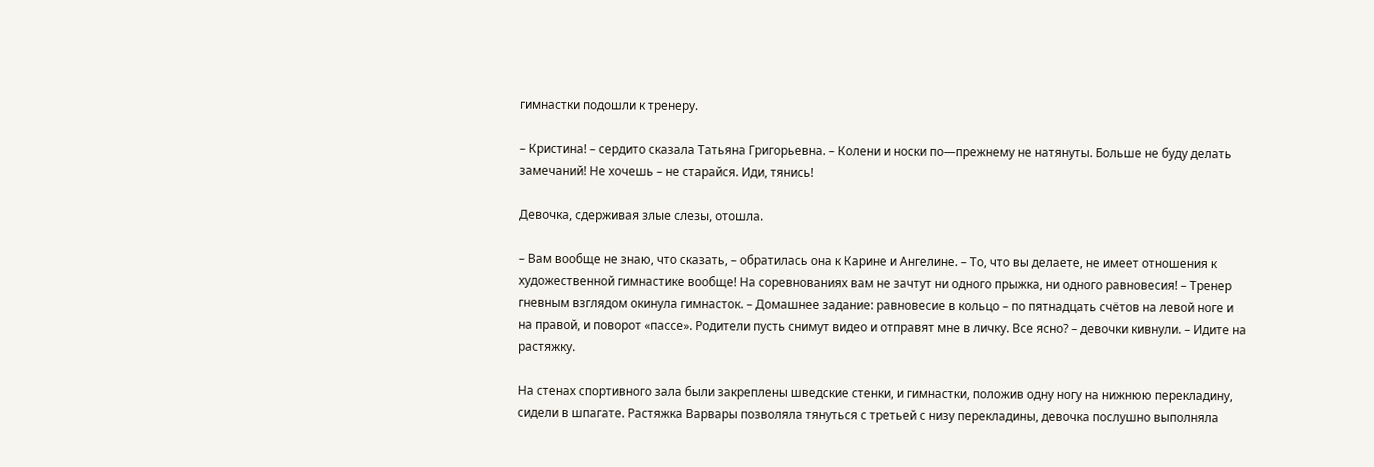гимнастки подошли к тренеру.

– Кристина! – сердито сказала Татьяна Григорьевна. – Колени и носки по—прежнему не натянуты. Больше не буду делать замечаний! Не хочешь – не старайся. Иди, тянись!

Девочка, сдерживая злые слезы, отошла.

– Вам вообще не знаю, что сказать, – обратилась она к Карине и Ангелине. – То, что вы делаете, не имеет отношения к художественной гимнастике вообще! На соревнованиях вам не зачтут ни одного прыжка, ни одного равновесия! – Тренер гневным взглядом окинула гимнасток. – Домашнее задание: равновесие в кольцо – по пятнадцать счётов на левой ноге и на правой, и поворот «пассе». Родители пусть снимут видео и отправят мне в личку. Все ясно? – девочки кивнули. – Идите на растяжку.

На стенах спортивного зала были закреплены шведские стенки, и гимнастки, положив одну ногу на нижнюю перекладину, сидели в шпагате. Растяжка Варвары позволяла тянуться с третьей с низу перекладины, девочка послушно выполняла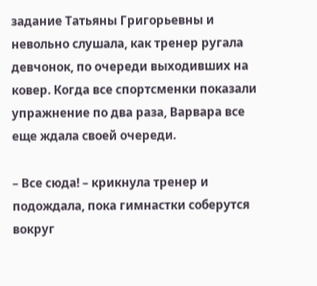задание Татьяны Григорьевны и невольно слушала, как тренер ругала девчонок, по очереди выходивших на ковер. Когда все спортсменки показали упражнение по два раза, Варвара все еще ждала своей очереди.

– Все сюда! – крикнула тренер и подождала, пока гимнастки соберутся вокруг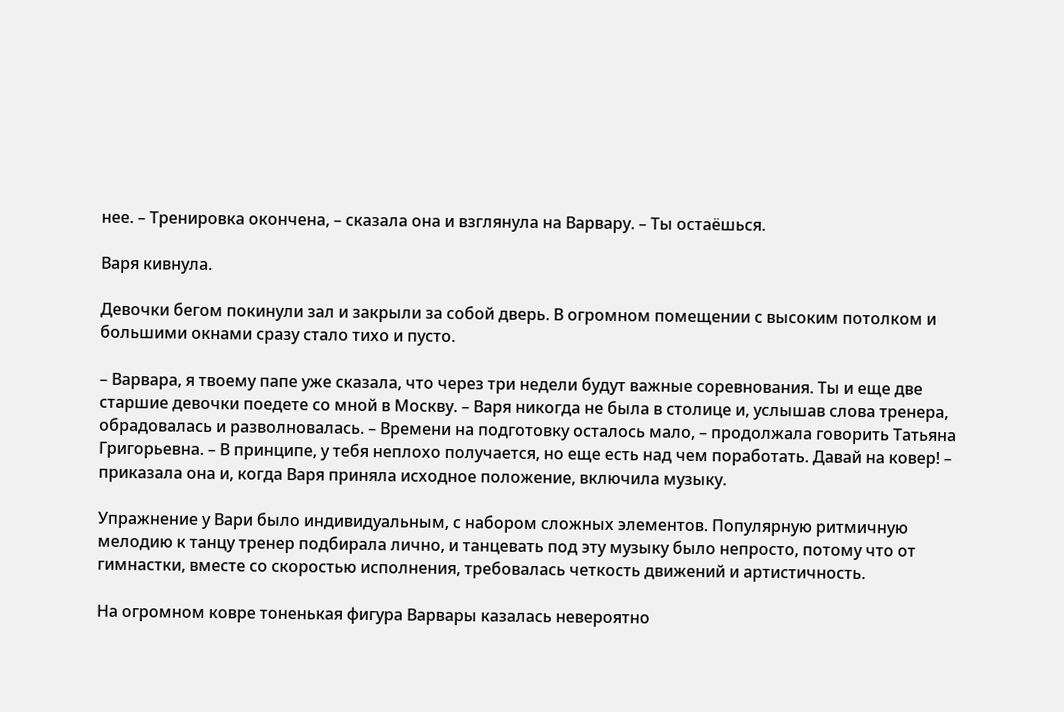нее. – Тренировка окончена, – сказала она и взглянула на Варвару. – Ты остаёшься.

Варя кивнула.

Девочки бегом покинули зал и закрыли за собой дверь. В огромном помещении с высоким потолком и большими окнами сразу стало тихо и пусто.

– Варвара, я твоему папе уже сказала, что через три недели будут важные соревнования. Ты и еще две старшие девочки поедете со мной в Москву. – Варя никогда не была в столице и, услышав слова тренера, обрадовалась и разволновалась. – Времени на подготовку осталось мало, – продолжала говорить Татьяна Григорьевна. – В принципе, у тебя неплохо получается, но еще есть над чем поработать. Давай на ковер! – приказала она и, когда Варя приняла исходное положение, включила музыку.

Упражнение у Вари было индивидуальным, с набором сложных элементов. Популярную ритмичную мелодию к танцу тренер подбирала лично, и танцевать под эту музыку было непросто, потому что от гимнастки, вместе со скоростью исполнения, требовалась четкость движений и артистичность.

На огромном ковре тоненькая фигура Варвары казалась невероятно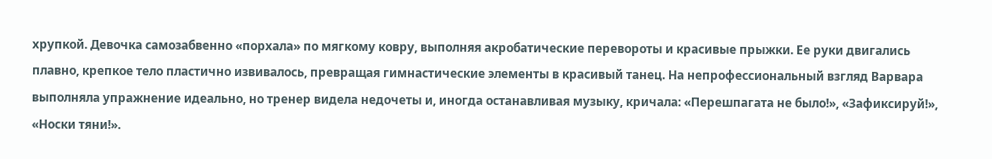хрупкой. Девочка самозабвенно «порхала» по мягкому ковру, выполняя акробатические перевороты и красивые прыжки. Ее руки двигались плавно, крепкое тело пластично извивалось, превращая гимнастические элементы в красивый танец. На непрофессиональный взгляд Варвара выполняла упражнение идеально, но тренер видела недочеты и, иногда останавливая музыку, кричала: «Перешпагата не было!», «Зафиксируй!», «Носки тяни!».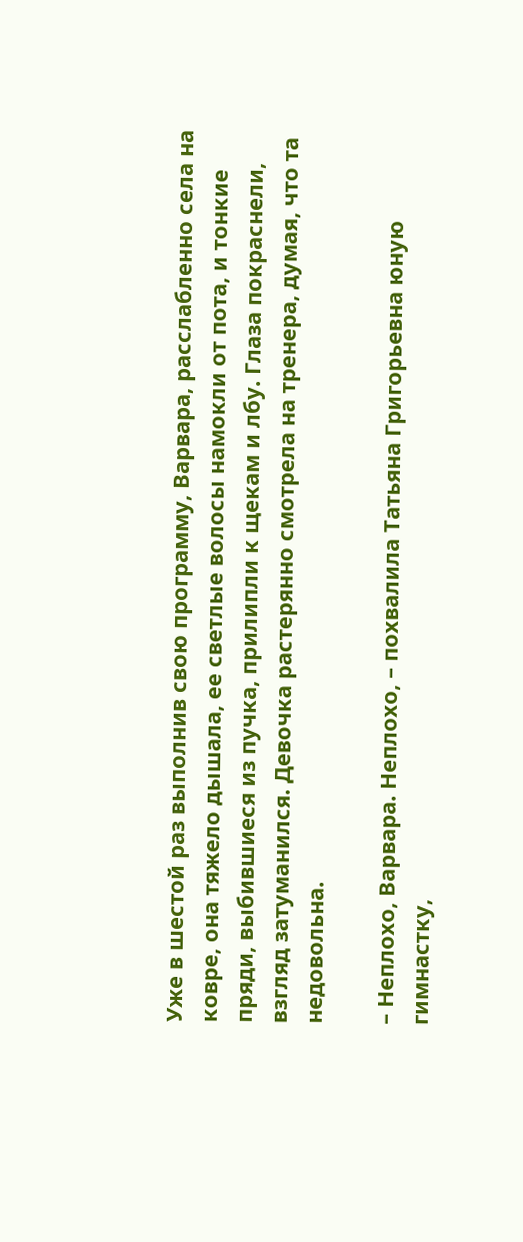Уже в шестой раз выполнив свою программу, Варвара, расслабленно села на ковре, она тяжело дышала, ее светлые волосы намокли от пота, и тонкие пряди, выбившиеся из пучка, прилипли к щекам и лбу. Глаза покраснели, взгляд затуманился. Девочка растерянно смотрела на тренера, думая, что та недовольна.

– Неплохо, Варвара. Неплохо, – похвалила Татьяна Григорьевна юную гимнастку,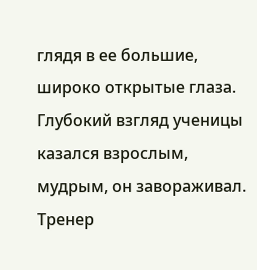глядя в ее большие, широко открытые глаза. Глубокий взгляд ученицы казался взрослым, мудрым, он завораживал. Тренер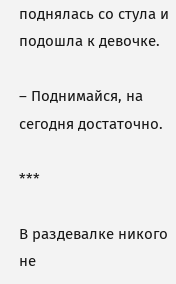поднялась со стула и подошла к девочке.

– Поднимайся, на сегодня достаточно.

***

В раздевалке никого не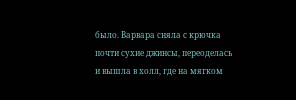было. Варвара сняла с крючка почти сухие джинсы, переоделась и вышла в холл, где на мягком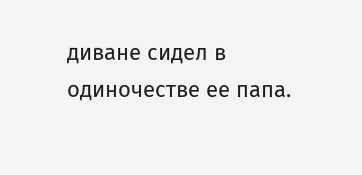диване сидел в одиночестве ее папа.